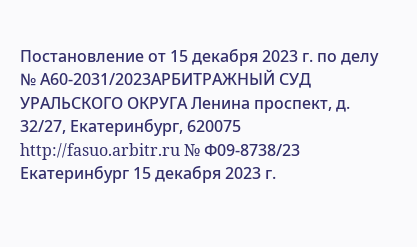Постановление от 15 декабря 2023 г. по делу № А60-2031/2023АРБИТРАЖНЫЙ СУД УРАЛЬСКОГО ОКРУГА Ленина проспект, д. 32/27, Екатеринбург, 620075 http://fasuo.arbitr.ru № Ф09-8738/23 Екатеринбург 15 декабря 2023 г.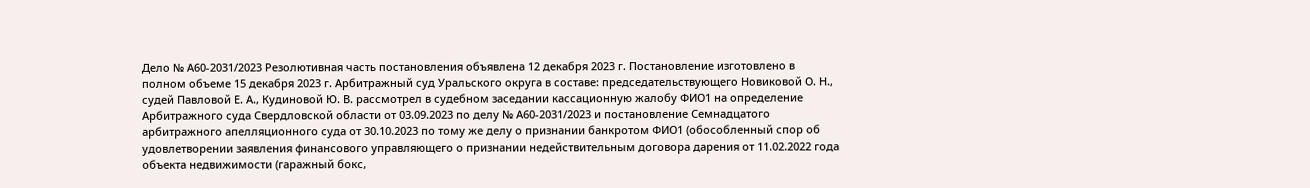Дело № А60-2031/2023 Резолютивная часть постановления объявлена 12 декабря 2023 г. Постановление изготовлено в полном объеме 15 декабря 2023 г. Арбитражный суд Уральского округа в составе: председательствующего Новиковой О. Н., судей Павловой Е. А., Кудиновой Ю. В. рассмотрел в судебном заседании кассационную жалобу ФИО1 на определение Арбитражного суда Свердловской области от 03.09.2023 по делу № А60-2031/2023 и постановление Семнадцатого арбитражного апелляционного суда от 30.10.2023 по тому же делу о признании банкротом ФИО1 (обособленный спор об удовлетворении заявления финансового управляющего о признании недействительным договора дарения от 11.02.2022 года объекта недвижимости (гаражный бокс,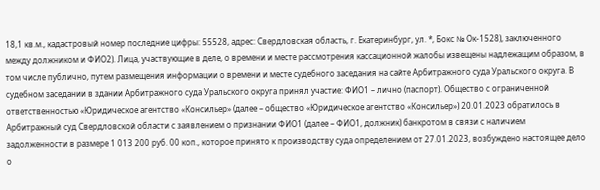18,1 кв.м., кадастровый номер последние цифры: 55528, адрес: Свердловская область, г. Екатеринбург, ул. *, Бокс № Ок-1528), заключенного между должником и ФИО2). Лица, участвующие в деле, о времени и месте рассмотрения кассационной жалобы извещены надлежащим образом, в том числе публично, путем размещения информации о времени и месте судебного заседания на сайте Арбитражного суда Уральского округа. В судебном заседании в здании Арбитражного суда Уральского округа принял участие: ФИО1 – лично (паспорт). Общество с ограниченной ответственностью «Юридическое агентство «Консильер» (далее – общество «Юридическое агентство «Консильер») 20.01.2023 обратилось в Арбитражный суд Свердловской области с заявлением о признании ФИО1 (далее – ФИО1, должник) банкротом в связи с наличием задолженности в размере 1 013 200 руб. 00 коп., которое принято к производству суда определением от 27.01.2023, возбуждено настоящее дело о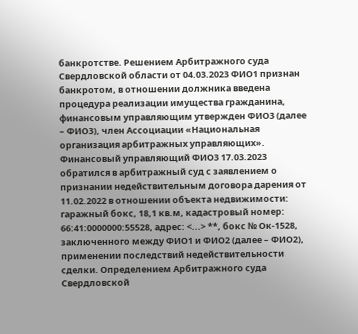банкротстве. Решением Арбитражного суда Свердловской области от 04.03.2023 ФИО1 признан банкротом, в отношении должника введена процедура реализации имущества гражданина, финансовым управляющим утвержден ФИО3 (далее – ФИО3), член Ассоциации «Национальная организация арбитражных управляющих». Финансовый управляющий ФИО3 17.03.2023 обратился в арбитражный суд с заявлением о признании недействительным договора дарения от 11.02.2022 в отношении объекта недвижимости: гаражный бокс, 18,1 кв.м, кадастровый номер: 66:41:0000000:55528, адрес: <...> **, бокс № Ок-1528, заключенного между ФИО1 и ФИО2 (далее – ФИО2), применении последствий недействительности сделки. Определением Арбитражного суда Свердловской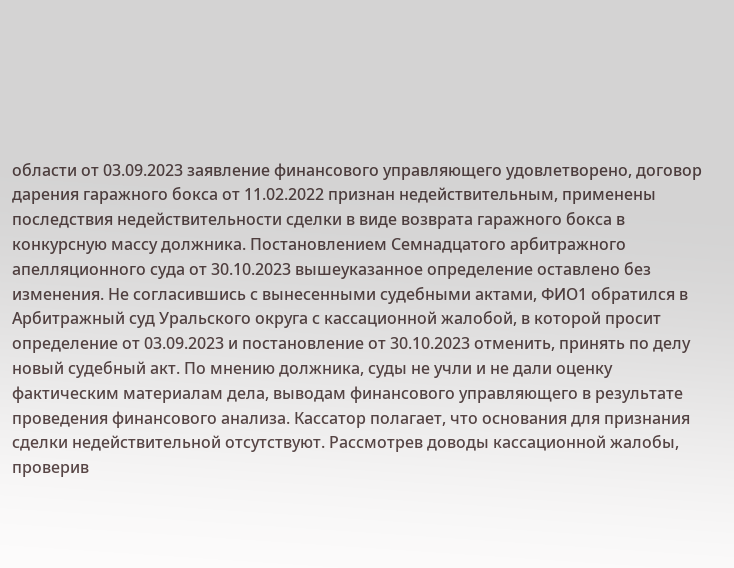области от 03.09.2023 заявление финансового управляющего удовлетворено, договор дарения гаражного бокса от 11.02.2022 признан недействительным, применены последствия недействительности сделки в виде возврата гаражного бокса в конкурсную массу должника. Постановлением Семнадцатого арбитражного апелляционного суда от 30.10.2023 вышеуказанное определение оставлено без изменения. Не согласившись с вынесенными судебными актами, ФИО1 обратился в Арбитражный суд Уральского округа с кассационной жалобой, в которой просит определение от 03.09.2023 и постановление от 30.10.2023 отменить, принять по делу новый судебный акт. По мнению должника, суды не учли и не дали оценку фактическим материалам дела, выводам финансового управляющего в результате проведения финансового анализа. Кассатор полагает, что основания для признания сделки недействительной отсутствуют. Рассмотрев доводы кассационной жалобы, проверив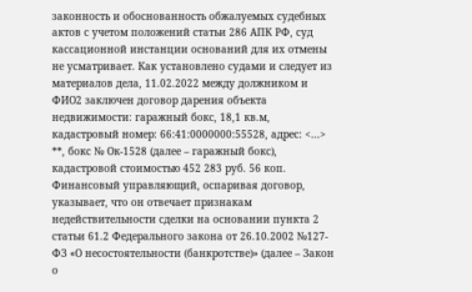законность и обоснованность обжалуемых судебных актов с учетом положений статьи 286 АПК РФ, суд кассационной инстанции оснований для их отмены не усматривает. Как установлено судами и следует из материалов дела, 11.02.2022 между должником и ФИО2 заключен договор дарения объекта недвижимости: гаражный бокс, 18,1 кв.м, кадастровый номер: 66:41:0000000:55528, адрес: <...> **, бокс № Ок-1528 (далее – гаражный бокс), кадастровой стоимостью 452 283 руб. 56 коп. Финансовый управляющий, оспаривая договор, указывает, что он отвечает признакам недействительности сделки на основании пункта 2 статьи 61.2 Федерального закона от 26.10.2002 №127-ФЗ «О несостоятельности (банкротстве)» (далее – Закон о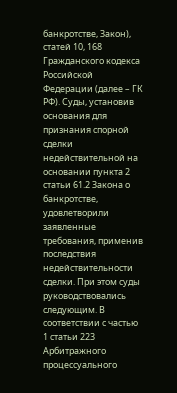банкротстве, Закон), статей 10, 168 Гражданского кодекса Российской Федерации (далее – ГК РФ). Суды, установив основания для признания спорной сделки недействительной на основании пункта 2 статьи 61.2 Закона о банкротстве, удовлетворили заявленные требования, применив последствия недействительности сделки. При этом суды руководствовались следующим. В соответствии с частью 1 статьи 223 Арбитражного процессуального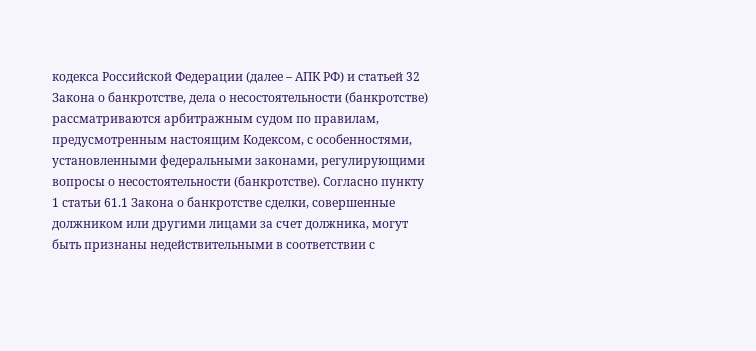кодекса Российской Федерации (далее – АПК РФ) и статьей 32 Закона о банкротстве, дела о несостоятельности (банкротстве) рассматриваются арбитражным судом по правилам, предусмотренным настоящим Кодексом, с особенностями, установленными федеральными законами, регулирующими вопросы о несостоятельности (банкротстве). Согласно пункту 1 статьи 61.1 Закона о банкротстве сделки, совершенные должником или другими лицами за счет должника, могут быть признаны недействительными в соответствии с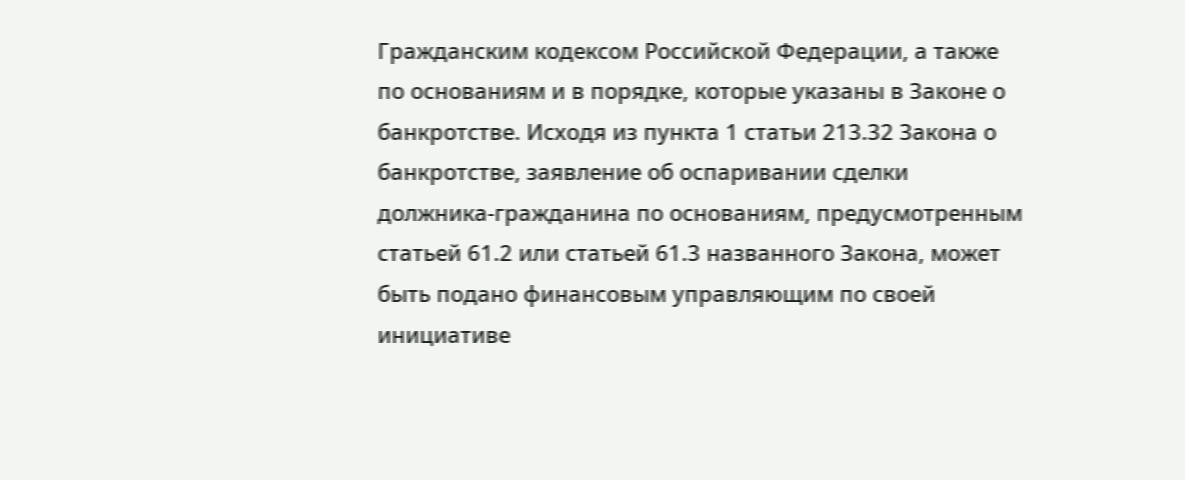Гражданским кодексом Российской Федерации, а также по основаниям и в порядке, которые указаны в Законе о банкротстве. Исходя из пункта 1 статьи 213.32 Закона о банкротстве, заявление об оспаривании сделки должника-гражданина по основаниям, предусмотренным статьей 61.2 или статьей 61.3 названного Закона, может быть подано финансовым управляющим по своей инициативе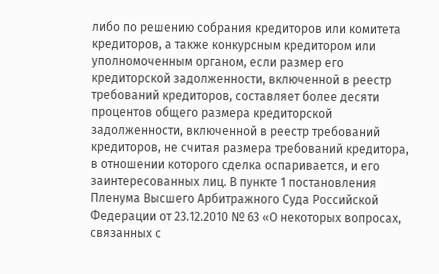либо по решению собрания кредиторов или комитета кредиторов, а также конкурсным кредитором или уполномоченным органом, если размер его кредиторской задолженности, включенной в реестр требований кредиторов, составляет более десяти процентов общего размера кредиторской задолженности, включенной в реестр требований кредиторов, не считая размера требований кредитора, в отношении которого сделка оспаривается, и его заинтересованных лиц. В пункте 1 постановления Пленума Высшего Арбитражного Суда Российской Федерации от 23.12.2010 № 63 «О некоторых вопросах, связанных с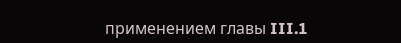применением главы III.1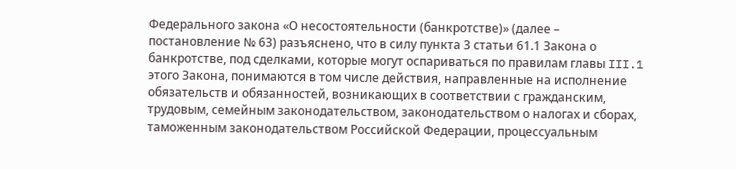Федерального закона «О несостоятельности (банкротстве)» (далее – постановление № 63) разъяснено, что в силу пункта 3 статьи 61.1 Закона о банкротстве, под сделками, которые могут оспариваться по правилам главы III.1 этого Закона, понимаются в том числе действия, направленные на исполнение обязательств и обязанностей, возникающих в соответствии с гражданским, трудовым, семейным законодательством, законодательством о налогах и сборах, таможенным законодательством Российской Федерации, процессуальным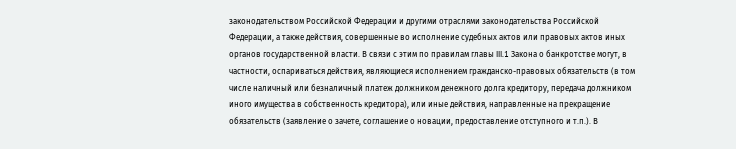законодательством Российской Федерации и другими отраслями законодательства Российской Федерации, а также действия, совершенные во исполнение судебных актов или правовых актов иных органов государственной власти. В связи с этим по правилам главы III.1 Закона о банкротстве могут, в частности, оспариваться действия, являющиеся исполнением гражданско-правовых обязательств (в том числе наличный или безналичный платеж должником денежного долга кредитору, передача должником иного имущества в собственность кредитора), или иные действия, направленные на прекращение обязательств (заявление о зачете, соглашение о новации, предоставление отступного и т.п.). В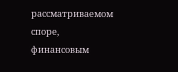рассматриваемом споре, финансовым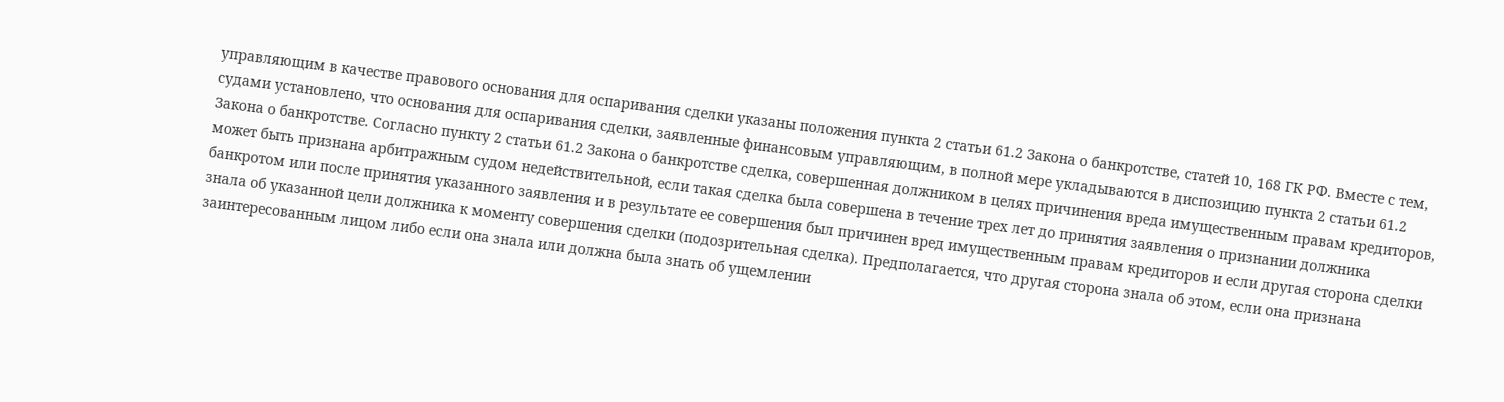управляющим в качестве правового основания для оспаривания сделки указаны положения пункта 2 статьи 61.2 Закона о банкротстве, статей 10, 168 ГК РФ. Вместе с тем, судами установлено, что основания для оспаривания сделки, заявленные финансовым управляющим, в полной мере укладываются в диспозицию пункта 2 статьи 61.2 Закона о банкротстве. Согласно пункту 2 статьи 61.2 Закона о банкротстве сделка, совершенная должником в целях причинения вреда имущественным правам кредиторов, может быть признана арбитражным судом недействительной, если такая сделка была совершена в течение трех лет до принятия заявления о признании должника банкротом или после принятия указанного заявления и в результате ее совершения был причинен вред имущественным правам кредиторов и если другая сторона сделки знала об указанной цели должника к моменту совершения сделки (подозрительная сделка). Предполагается, что другая сторона знала об этом, если она признана заинтересованным лицом либо если она знала или должна была знать об ущемлении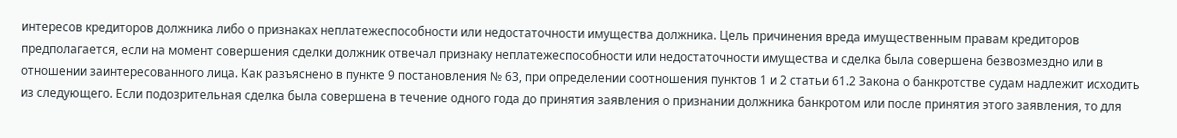интересов кредиторов должника либо о признаках неплатежеспособности или недостаточности имущества должника. Цель причинения вреда имущественным правам кредиторов предполагается, если на момент совершения сделки должник отвечал признаку неплатежеспособности или недостаточности имущества и сделка была совершена безвозмездно или в отношении заинтересованного лица. Как разъяснено в пункте 9 постановления № 63, при определении соотношения пунктов 1 и 2 статьи 61.2 Закона о банкротстве судам надлежит исходить из следующего. Если подозрительная сделка была совершена в течение одного года до принятия заявления о признании должника банкротом или после принятия этого заявления, то для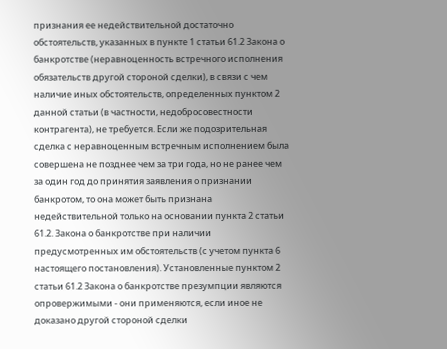признания ее недействительной достаточно обстоятельств, указанных в пункте 1 статьи 61.2 Закона о банкротстве (неравноценность встречного исполнения обязательств другой стороной сделки), в связи с чем наличие иных обстоятельств, определенных пунктом 2 данной статьи (в частности, недобросовестности контрагента), не требуется. Если же подозрительная сделка с неравноценным встречным исполнением была совершена не позднее чем за три года, но не ранее чем за один год до принятия заявления о признании банкротом, то она может быть признана недействительной только на основании пункта 2 статьи 61.2. Закона о банкротстве при наличии предусмотренных им обстоятельств (с учетом пункта 6 настоящего постановления). Установленные пунктом 2 статьи 61.2 Закона о банкротстве презумпции являются опровержимыми - они применяются, если иное не доказано другой стороной сделки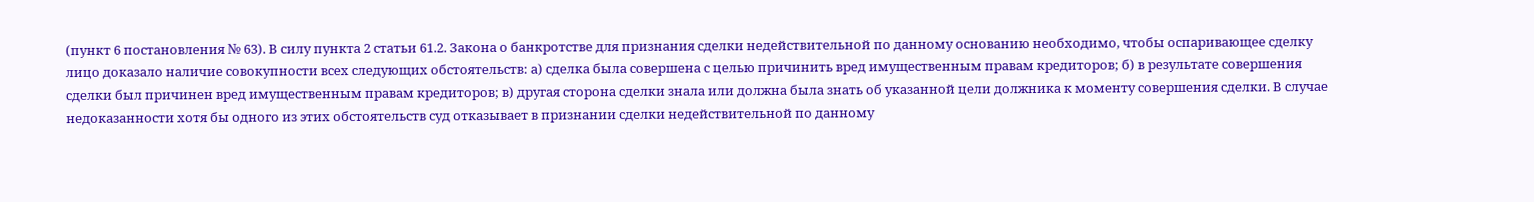(пункт 6 постановления № 63). В силу пункта 2 статьи 61.2. Закона о банкротстве для признания сделки недействительной по данному основанию необходимо, чтобы оспаривающее сделку лицо доказало наличие совокупности всех следующих обстоятельств: а) сделка была совершена с целью причинить вред имущественным правам кредиторов; б) в результате совершения сделки был причинен вред имущественным правам кредиторов; в) другая сторона сделки знала или должна была знать об указанной цели должника к моменту совершения сделки. В случае недоказанности хотя бы одного из этих обстоятельств суд отказывает в признании сделки недействительной по данному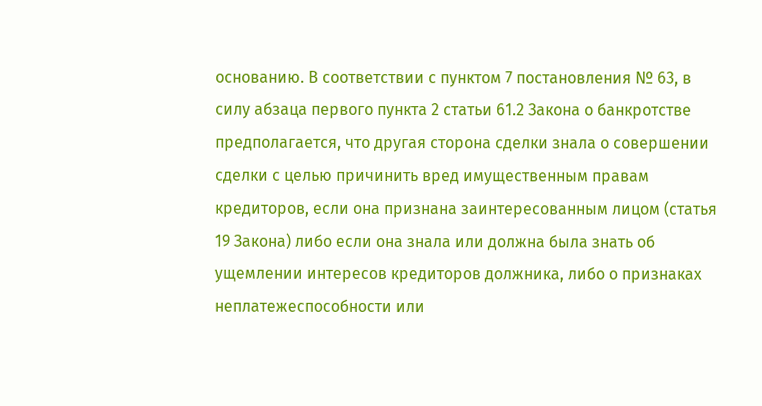основанию. В соответствии с пунктом 7 постановления № 63, в силу абзаца первого пункта 2 статьи 61.2 Закона о банкротстве предполагается, что другая сторона сделки знала о совершении сделки с целью причинить вред имущественным правам кредиторов, если она признана заинтересованным лицом (статья 19 Закона) либо если она знала или должна была знать об ущемлении интересов кредиторов должника, либо о признаках неплатежеспособности или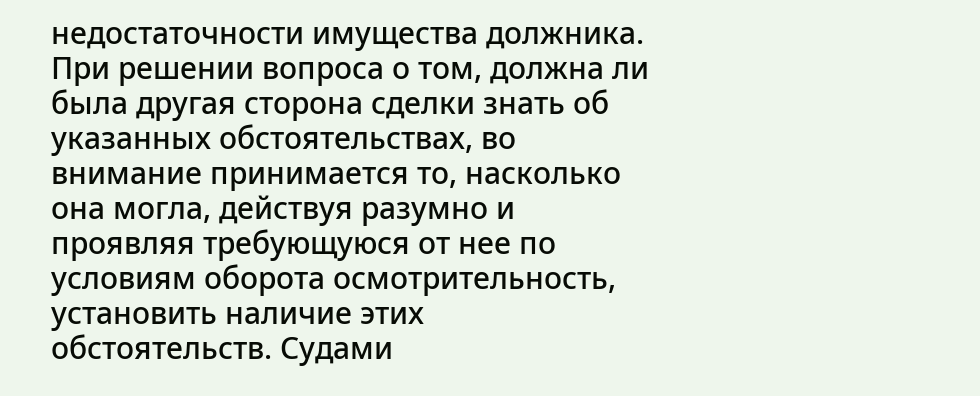недостаточности имущества должника. При решении вопроса о том, должна ли была другая сторона сделки знать об указанных обстоятельствах, во внимание принимается то, насколько она могла, действуя разумно и проявляя требующуюся от нее по условиям оборота осмотрительность, установить наличие этих обстоятельств. Судами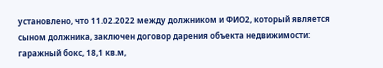установлено, что 11.02.2022 между должником и ФИО2, который является сыном должника, заключен договор дарения объекта недвижимости: гаражный бокс, 18,1 кв.м,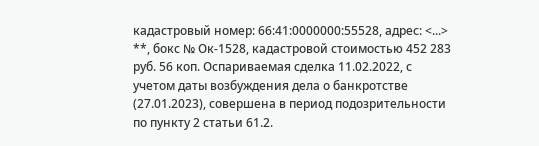кадастровый номер: 66:41:0000000:55528, адрес: <...> **, бокс № Ок-1528, кадастровой стоимостью 452 283 руб. 56 коп. Оспариваемая сделка 11.02.2022, с учетом даты возбуждения дела о банкротстве (27.01.2023), совершена в период подозрительности по пункту 2 статьи 61.2.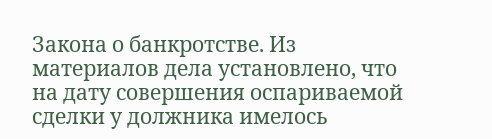Закона о банкротстве. Из материалов дела установлено, что на дату совершения оспариваемой сделки у должника имелось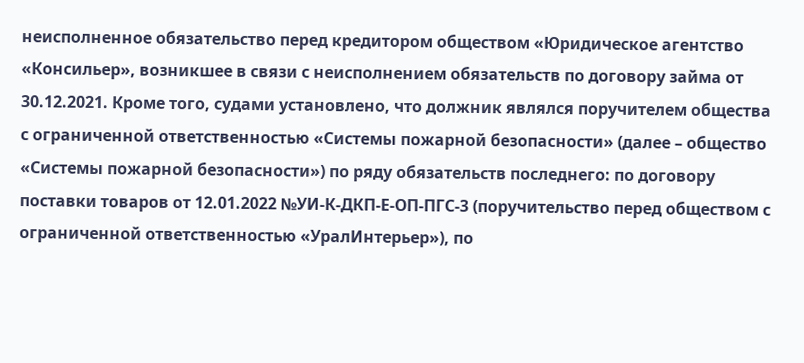неисполненное обязательство перед кредитором обществом «Юридическое агентство «Консильер», возникшее в связи с неисполнением обязательств по договору займа от 30.12.2021. Кроме того, судами установлено, что должник являлся поручителем общества с ограниченной ответственностью «Системы пожарной безопасности» (далее – общество «Системы пожарной безопасности») по ряду обязательств последнего: по договору поставки товаров от 12.01.2022 №УИ-К-ДКП-Е-ОП-ПГС-3 (поручительство перед обществом с ограниченной ответственностью «УралИнтерьер»), по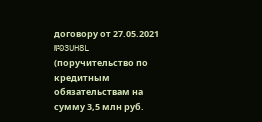договору от 27.05.2021 №03UH8L (поручительство по кредитным обязательствам на сумму 3,5 млн руб.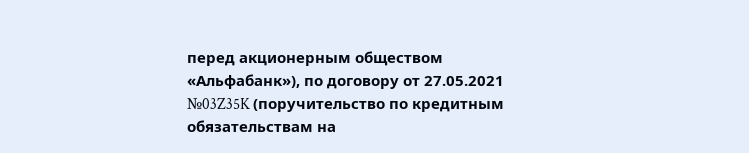перед акционерным обществом «Альфабанк»), по договору от 27.05.2021 №03Z35K (поручительство по кредитным обязательствам на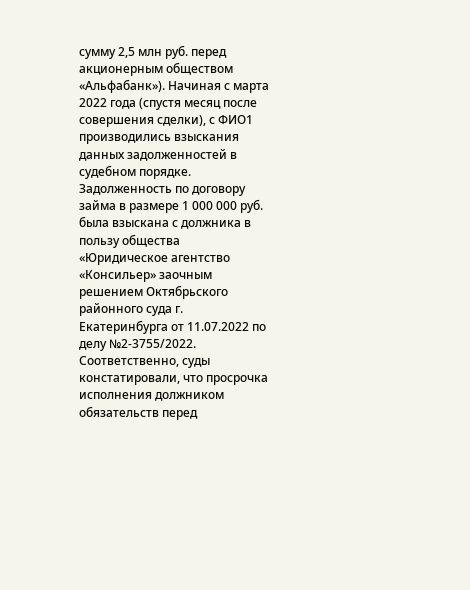сумму 2,5 млн руб. перед акционерным обществом «Альфабанк»). Начиная с марта 2022 года (спустя месяц после совершения сделки), с ФИО1 производились взыскания данных задолженностей в судебном порядке. Задолженность по договору займа в размере 1 000 000 руб. была взыскана с должника в пользу общества «Юридическое агентство «Консильер» заочным решением Октябрьского районного суда г. Екатеринбурга от 11.07.2022 по делу №2-3755/2022. Соответственно, суды констатировали, что просрочка исполнения должником обязательств перед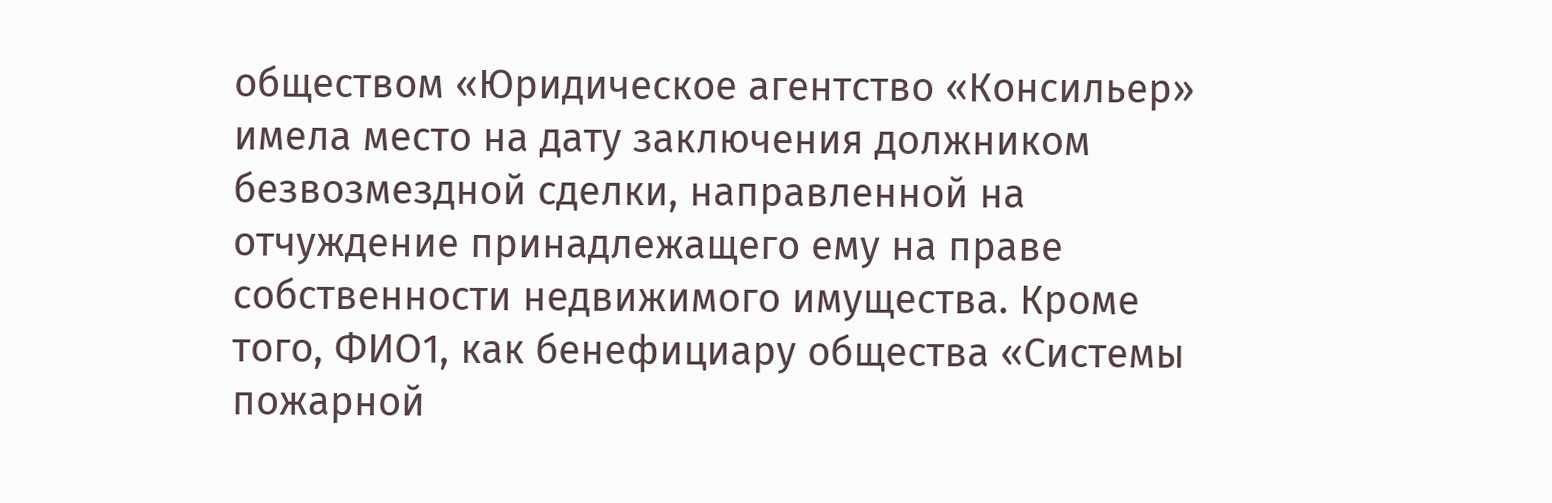обществом «Юридическое агентство «Консильер» имела место на дату заключения должником безвозмездной сделки, направленной на отчуждение принадлежащего ему на праве собственности недвижимого имущества. Кроме того, ФИО1, как бенефициару общества «Системы пожарной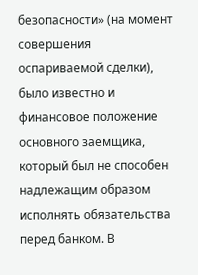безопасности» (на момент совершения оспариваемой сделки), было известно и финансовое положение основного заемщика, который был не способен надлежащим образом исполнять обязательства перед банком. В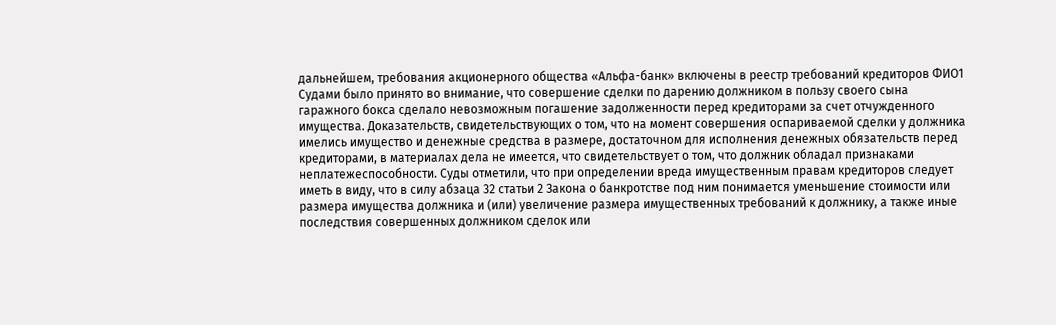дальнейшем, требования акционерного общества «Альфа-банк» включены в реестр требований кредиторов ФИО1 Судами было принято во внимание, что совершение сделки по дарению должником в пользу своего сына гаражного бокса сделало невозможным погашение задолженности перед кредиторами за счет отчужденного имущества. Доказательств, свидетельствующих о том, что на момент совершения оспариваемой сделки у должника имелись имущество и денежные средства в размере, достаточном для исполнения денежных обязательств перед кредиторами, в материалах дела не имеется, что свидетельствует о том, что должник обладал признаками неплатежеспособности. Суды отметили, что при определении вреда имущественным правам кредиторов следует иметь в виду, что в силу абзаца 32 статьи 2 Закона о банкротстве под ним понимается уменьшение стоимости или размера имущества должника и (или) увеличение размера имущественных требований к должнику, а также иные последствия совершенных должником сделок или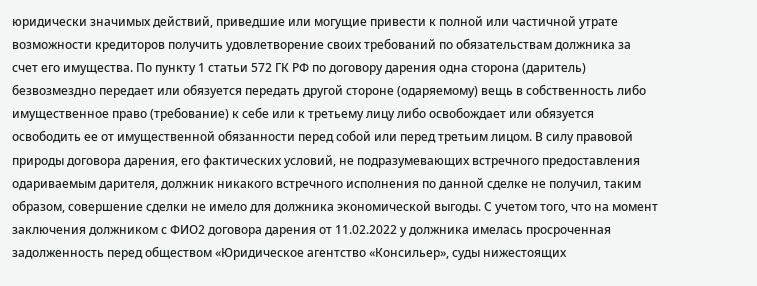юридически значимых действий, приведшие или могущие привести к полной или частичной утрате возможности кредиторов получить удовлетворение своих требований по обязательствам должника за счет его имущества. По пункту 1 статьи 572 ГК РФ по договору дарения одна сторона (даритель) безвозмездно передает или обязуется передать другой стороне (одаряемому) вещь в собственность либо имущественное право (требование) к себе или к третьему лицу либо освобождает или обязуется освободить ее от имущественной обязанности перед собой или перед третьим лицом. В силу правовой природы договора дарения, его фактических условий, не подразумевающих встречного предоставления одариваемым дарителя, должник никакого встречного исполнения по данной сделке не получил, таким образом, совершение сделки не имело для должника экономической выгоды. С учетом того, что на момент заключения должником с ФИО2 договора дарения от 11.02.2022 у должника имелась просроченная задолженность перед обществом «Юридическое агентство «Консильер», суды нижестоящих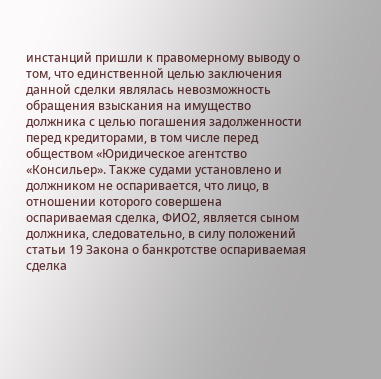инстанций пришли к правомерному выводу о том, что единственной целью заключения данной сделки являлась невозможность обращения взыскания на имущество должника с целью погашения задолженности перед кредиторами, в том числе перед обществом «Юридическое агентство «Консильер». Также судами установлено и должником не оспаривается, что лицо, в отношении которого совершена оспариваемая сделка, ФИО2, является сыном должника, следовательно, в силу положений статьи 19 Закона о банкротстве оспариваемая сделка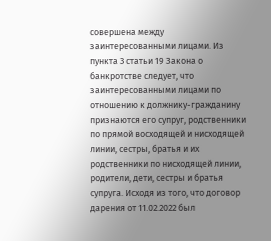совершена между заинтересованными лицами. Из пункта 3 статьи 19 Закона о банкротстве следует, что заинтересованными лицами по отношению к должнику-гражданину признаются его супруг, родственники по прямой восходящей и нисходящей линии, сестры, братья и их родственники по нисходящей линии, родители, дети, сестры и братья супруга. Исходя из того, что договор дарения от 11.02.2022 был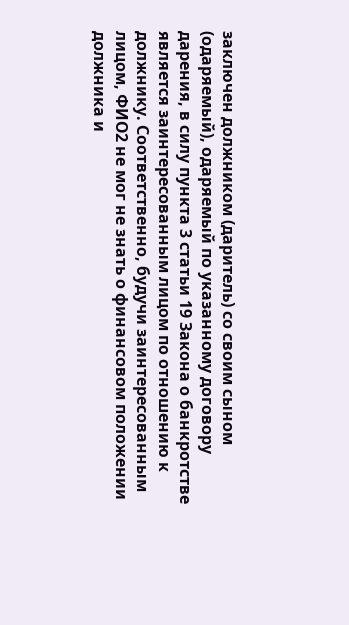заключен должником (даритель) со своим сыном (одаряемый), одаряемый по указанному договору дарения, в силу пункта 3 статьи 19 Закона о банкротстве является заинтересованным лицом по отношению к должнику. Соответственно, будучи заинтересованным лицом, ФИО2 не мог не знать о финансовом положении должника и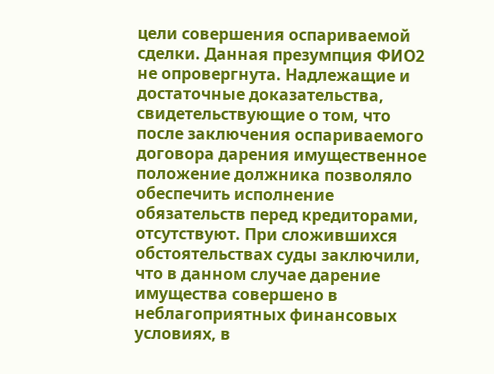цели совершения оспариваемой сделки. Данная презумпция ФИО2 не опровергнута. Надлежащие и достаточные доказательства, свидетельствующие о том, что после заключения оспариваемого договора дарения имущественное положение должника позволяло обеспечить исполнение обязательств перед кредиторами, отсутствуют. При сложившихся обстоятельствах суды заключили, что в данном случае дарение имущества совершено в неблагоприятных финансовых условиях, в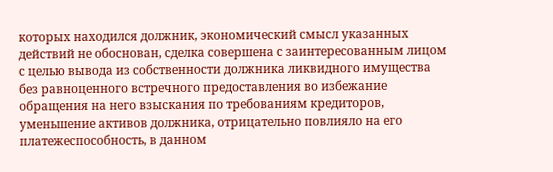которых находился должник, экономический смысл указанных действий не обоснован, сделка совершена с заинтересованным лицом с целью вывода из собственности должника ликвидного имущества без равноценного встречного предоставления во избежание обращения на него взыскания по требованиям кредиторов, уменьшение активов должника, отрицательно повлияло на его платежеспособность, в данном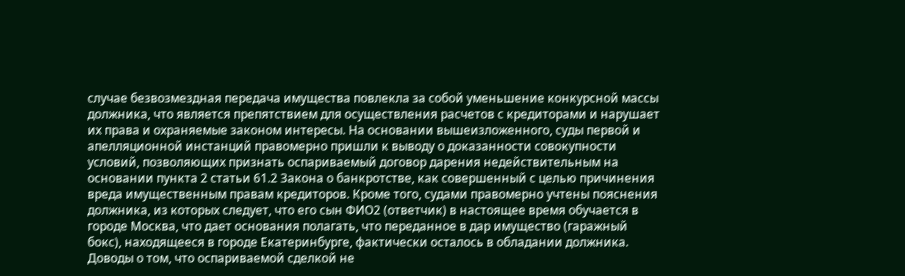случае безвозмездная передача имущества повлекла за собой уменьшение конкурсной массы должника, что является препятствием для осуществления расчетов с кредиторами и нарушает их права и охраняемые законом интересы. На основании вышеизложенного, суды первой и апелляционной инстанций правомерно пришли к выводу о доказанности совокупности условий, позволяющих признать оспариваемый договор дарения недействительным на основании пункта 2 статьи 61.2 Закона о банкротстве, как совершенный с целью причинения вреда имущественным правам кредиторов. Кроме того, судами правомерно учтены пояснения должника, из которых следует, что его сын ФИО2 (ответчик) в настоящее время обучается в городе Москва, что дает основания полагать, что переданное в дар имущество (гаражный бокс), находящееся в городе Екатеринбурге, фактически осталось в обладании должника. Доводы о том, что оспариваемой сделкой не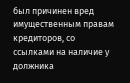был причинен вред имущественным правам кредиторов, со ссылками на наличие у должника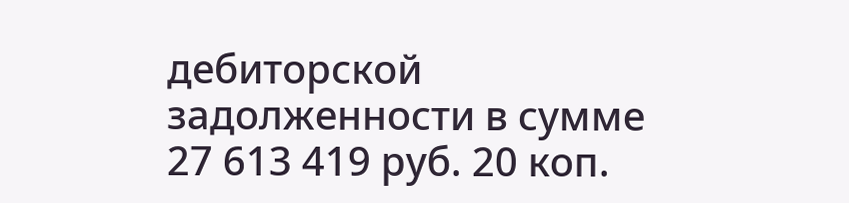дебиторской задолженности в сумме 27 613 419 руб. 20 коп.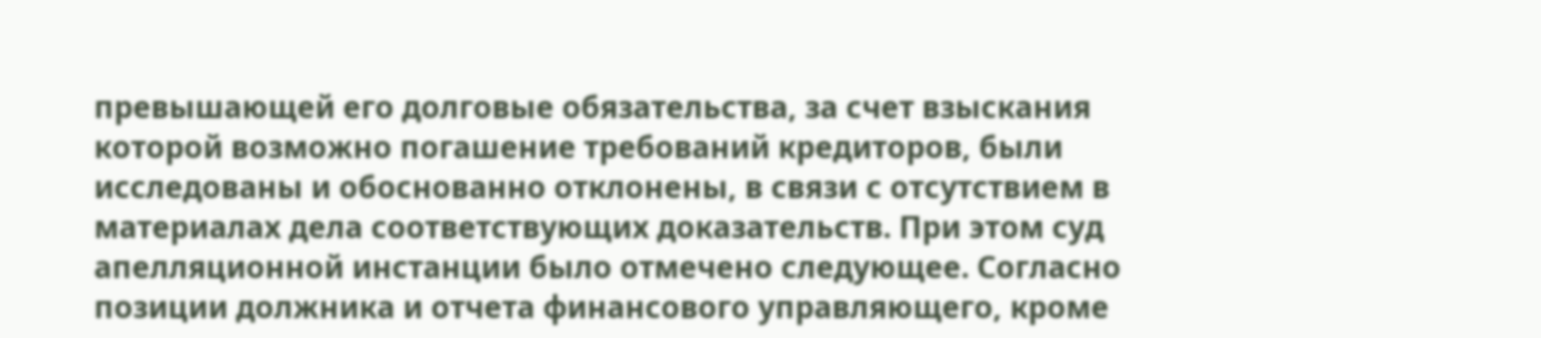превышающей его долговые обязательства, за счет взыскания которой возможно погашение требований кредиторов, были исследованы и обоснованно отклонены, в связи с отсутствием в материалах дела соответствующих доказательств. При этом суд апелляционной инстанции было отмечено следующее. Согласно позиции должника и отчета финансового управляющего, кроме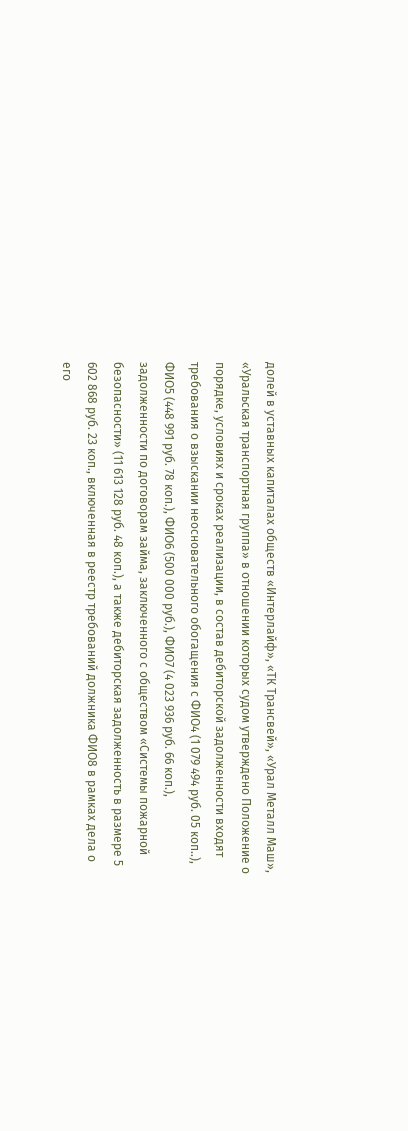долей в уставных капиталах обществ «Интерлайф», «ТК Трансвей», «Урал Металл Маш», «Уральская транспортная группа» в отношении которых судом утверждено Положение о порядке, условиях и сроках реализации, в состав дебиторской задолженности входят требования о взыскании неосновательного обогащения с ФИО4 (1 079 494 руб. 05 коп..), ФИО5 (448 991 руб. 78 коп.), ФИО6 (500 000 руб.), ФИО7 (4 023 936 руб. 66 коп.), задолженности по договорам займа, заключенного с обществом «Системы пожарной безопасности» (11 613 128 руб. 48 коп.), а также дебиторская задолженность в размере 5 602 868 руб. 23 коп., включенная в реестр требований должника ФИО8 в рамках дела о его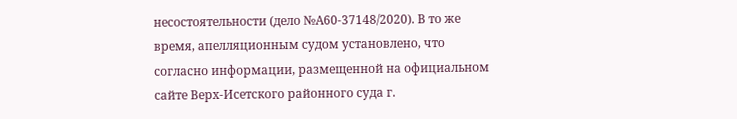несостоятельности (дело №А60-37148/2020). В то же время, апелляционным судом установлено, что согласно информации, размещенной на официальном сайте Верх-Исетского районного суда г.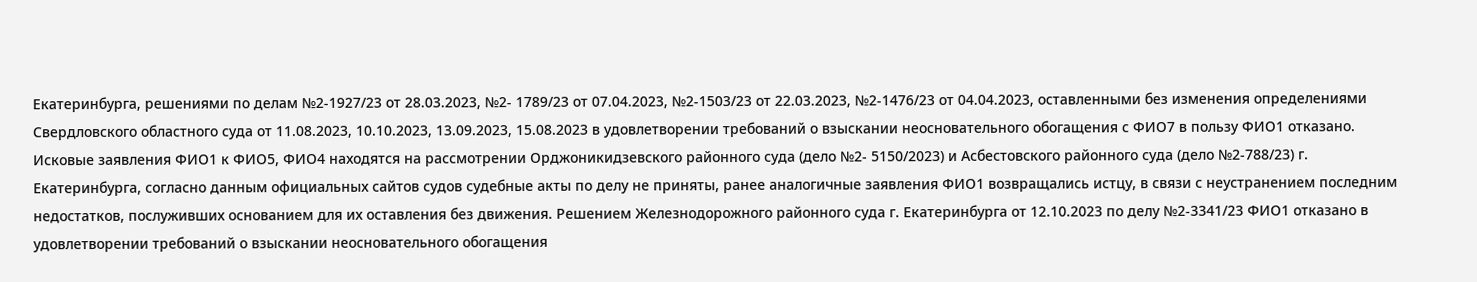Екатеринбурга, решениями по делам №2-1927/23 от 28.03.2023, №2- 1789/23 от 07.04.2023, №2-1503/23 от 22.03.2023, №2-1476/23 от 04.04.2023, оставленными без изменения определениями Свердловского областного суда от 11.08.2023, 10.10.2023, 13.09.2023, 15.08.2023 в удовлетворении требований о взыскании неосновательного обогащения с ФИО7 в пользу ФИО1 отказано. Исковые заявления ФИО1 к ФИО5, ФИО4 находятся на рассмотрении Орджоникидзевского районного суда (дело №2- 5150/2023) и Асбестовского районного суда (дело №2-788/23) г. Екатеринбурга, согласно данным официальных сайтов судов судебные акты по делу не приняты, ранее аналогичные заявления ФИО1 возвращались истцу, в связи с неустранением последним недостатков, послуживших основанием для их оставления без движения. Решением Железнодорожного районного суда г. Екатеринбурга от 12.10.2023 по делу №2-3341/23 ФИО1 отказано в удовлетворении требований о взыскании неосновательного обогащения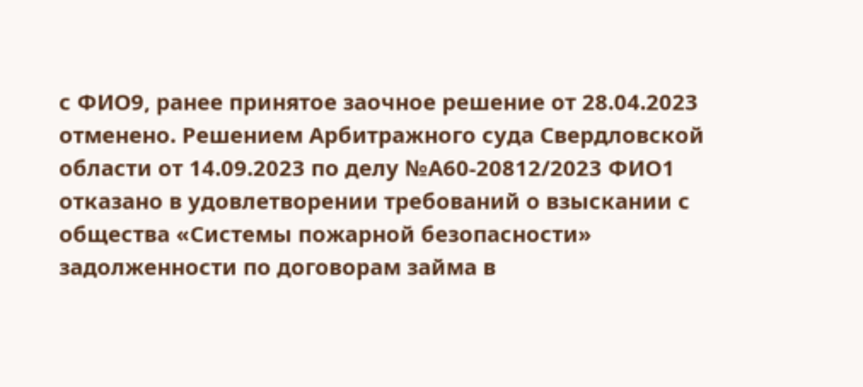с ФИО9, ранее принятое заочное решение от 28.04.2023 отменено. Решением Арбитражного суда Свердловской области от 14.09.2023 по делу №А60-20812/2023 ФИО1 отказано в удовлетворении требований о взыскании с общества «Системы пожарной безопасности» задолженности по договорам займа в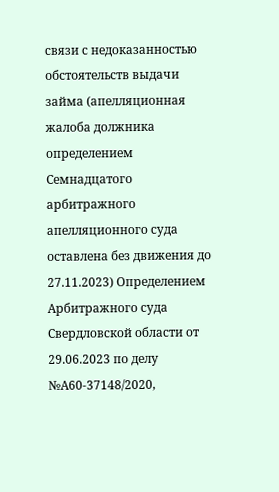связи с недоказанностью обстоятельств выдачи займа (апелляционная жалоба должника определением Семнадцатого арбитражного апелляционного суда оставлена без движения до 27.11.2023) Определением Арбитражного суда Свердловской области от 29.06.2023 по делу №А60-37148/2020,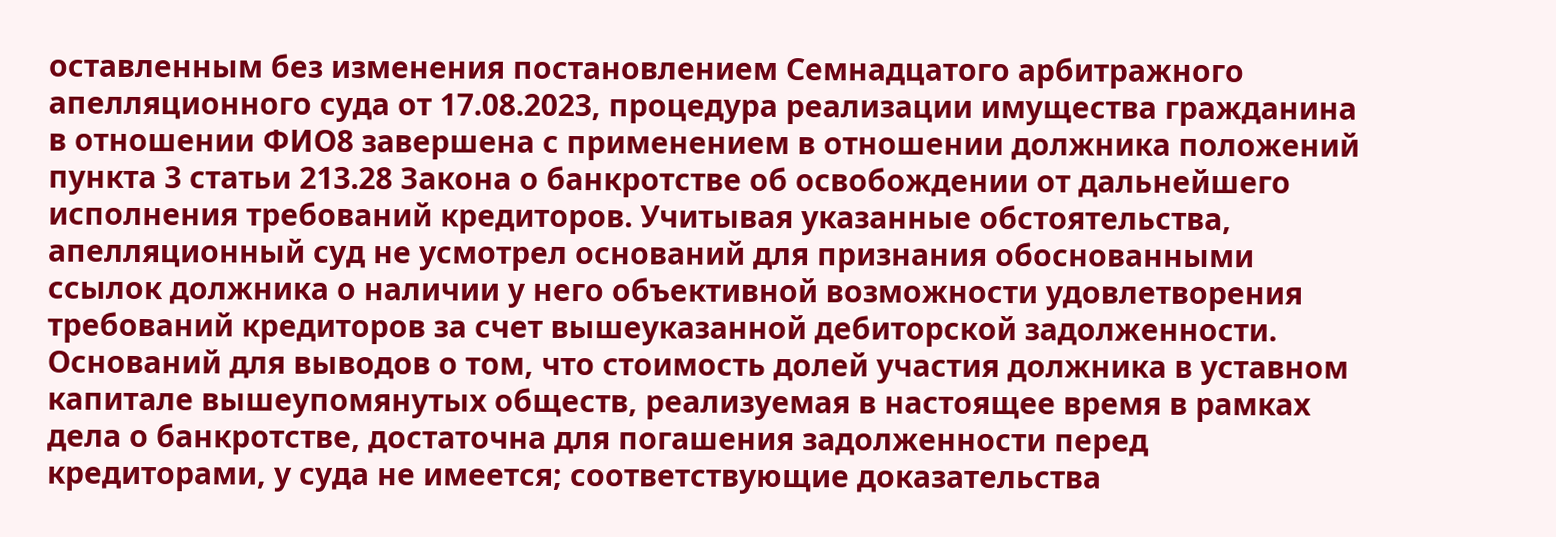оставленным без изменения постановлением Семнадцатого арбитражного апелляционного суда от 17.08.2023, процедура реализации имущества гражданина в отношении ФИО8 завершена с применением в отношении должника положений пункта 3 статьи 213.28 Закона о банкротстве об освобождении от дальнейшего исполнения требований кредиторов. Учитывая указанные обстоятельства, апелляционный суд не усмотрел оснований для признания обоснованными ссылок должника о наличии у него объективной возможности удовлетворения требований кредиторов за счет вышеуказанной дебиторской задолженности. Оснований для выводов о том, что стоимость долей участия должника в уставном капитале вышеупомянутых обществ, реализуемая в настоящее время в рамках дела о банкротстве, достаточна для погашения задолженности перед кредиторами, у суда не имеется; соответствующие доказательства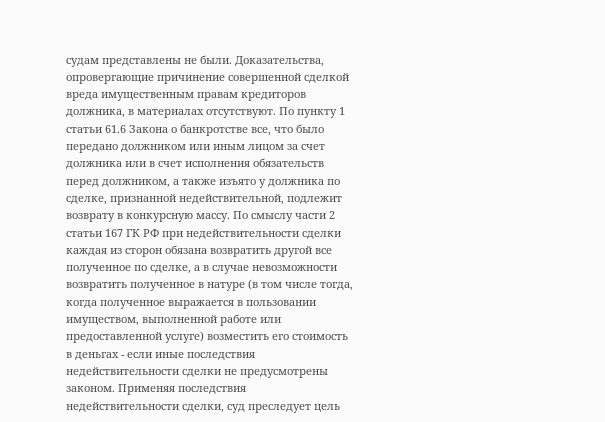судам представлены не были. Доказательства, опровергающие причинение совершенной сделкой вреда имущественным правам кредиторов должника, в материалах отсутствуют. По пункту 1 статьи 61.6 Закона о банкротстве все, что было передано должником или иным лицом за счет должника или в счет исполнения обязательств перед должником, а также изъято у должника по сделке, признанной недействительной, подлежит возврату в конкурсную массу. По смыслу части 2 статьи 167 ГК РФ при недействительности сделки каждая из сторон обязана возвратить другой все полученное по сделке, а в случае невозможности возвратить полученное в натуре (в том числе тогда, когда полученное выражается в пользовании имуществом, выполненной работе или предоставленной услуге) возместить его стоимость в деньгах - если иные последствия недействительности сделки не предусмотрены законом. Применяя последствия недействительности сделки, суд преследует цель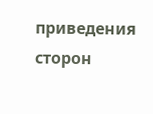приведения сторон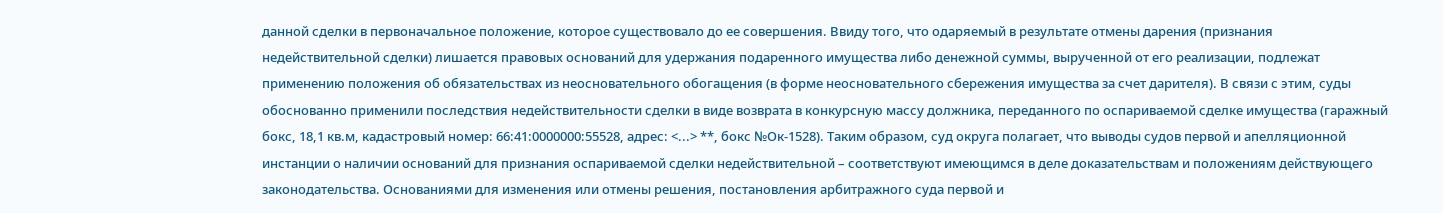данной сделки в первоначальное положение, которое существовало до ее совершения. Ввиду того, что одаряемый в результате отмены дарения (признания недействительной сделки) лишается правовых оснований для удержания подаренного имущества либо денежной суммы, вырученной от его реализации, подлежат применению положения об обязательствах из неосновательного обогащения (в форме неосновательного сбережения имущества за счет дарителя). В связи с этим, суды обоснованно применили последствия недействительности сделки в виде возврата в конкурсную массу должника, переданного по оспариваемой сделке имущества (гаражный бокс, 18,1 кв.м, кадастровый номер: 66:41:0000000:55528, адрес: <...> **, бокс №Ок-1528). Таким образом, суд округа полагает, что выводы судов первой и апелляционной инстанции о наличии оснований для признания оспариваемой сделки недействительной – соответствуют имеющимся в деле доказательствам и положениям действующего законодательства. Основаниями для изменения или отмены решения, постановления арбитражного суда первой и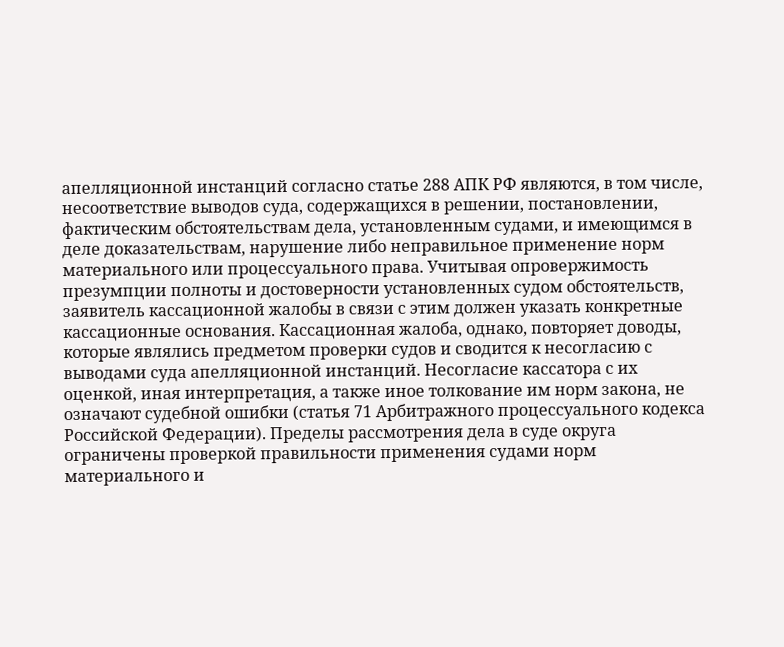апелляционной инстанций согласно статье 288 АПК РФ являются, в том числе, несоответствие выводов суда, содержащихся в решении, постановлении, фактическим обстоятельствам дела, установленным судами, и имеющимся в деле доказательствам, нарушение либо неправильное применение норм материального или процессуального права. Учитывая опровержимость презумпции полноты и достоверности установленных судом обстоятельств, заявитель кассационной жалобы в связи с этим должен указать конкретные кассационные основания. Кассационная жалоба, однако, повторяет доводы, которые являлись предметом проверки судов и сводится к несогласию с выводами суда апелляционной инстанций. Несогласие кассатора с их оценкой, иная интерпретация, а также иное толкование им норм закона, не означают судебной ошибки (статья 71 Арбитражного процессуального кодекса Российской Федерации). Пределы рассмотрения дела в суде округа ограничены проверкой правильности применения судами норм материального и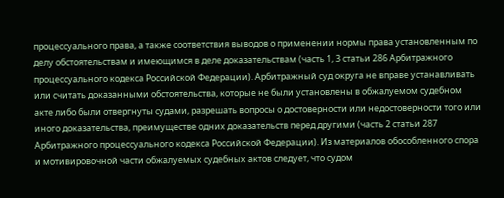процессуального права, а также соответствия выводов о применении нормы права установленным по делу обстоятельствам и имеющимся в деле доказательствам (часть 1, 3 статьи 286 Арбитражного процессуального кодекса Российской Федерации). Арбитражный суд округа не вправе устанавливать или считать доказанными обстоятельства, которые не были установлены в обжалуемом судебном акте либо были отвергнуты судами, разрешать вопросы о достоверности или недостоверности того или иного доказательства, преимуществе одних доказательств перед другими (часть 2 статьи 287 Арбитражного процессуального кодекса Российской Федерации). Из материалов обособленного спора и мотивировочной части обжалуемых судебных актов следует, что судом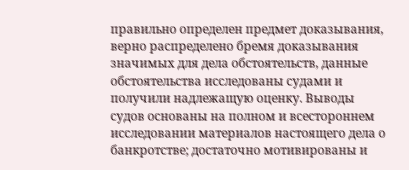правильно определен предмет доказывания, верно распределено бремя доказывания значимых для дела обстоятельств, данные обстоятельства исследованы судами и получили надлежащую оценку. Выводы судов основаны на полном и всестороннем исследовании материалов настоящего дела о банкротстве; достаточно мотивированы и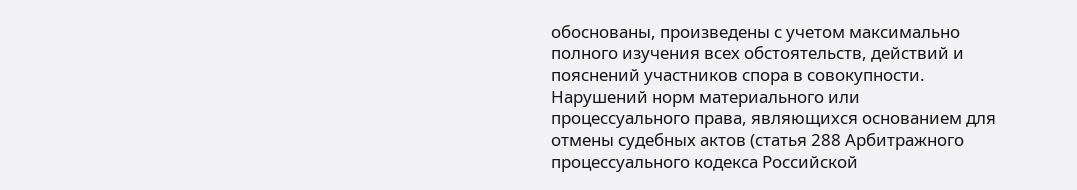обоснованы, произведены с учетом максимально полного изучения всех обстоятельств, действий и пояснений участников спора в совокупности. Нарушений норм материального или процессуального права, являющихся основанием для отмены судебных актов (статья 288 Арбитражного процессуального кодекса Российской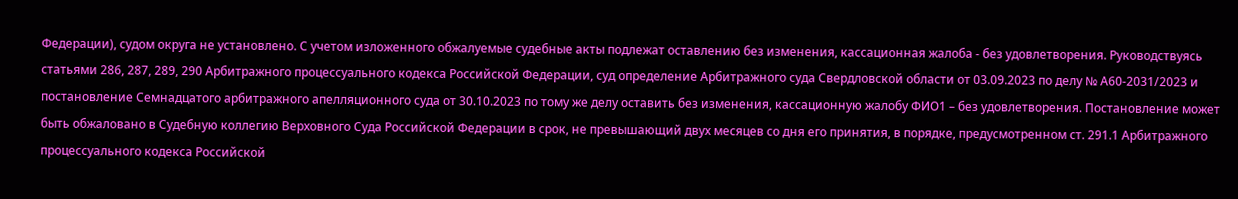Федерации), судом округа не установлено. С учетом изложенного обжалуемые судебные акты подлежат оставлению без изменения, кассационная жалоба - без удовлетворения. Руководствуясь статьями 286, 287, 289, 290 Арбитражного процессуального кодекса Российской Федерации, суд определение Арбитражного суда Свердловской области от 03.09.2023 по делу № А60-2031/2023 и постановление Семнадцатого арбитражного апелляционного суда от 30.10.2023 по тому же делу оставить без изменения, кассационную жалобу ФИО1 – без удовлетворения. Постановление может быть обжаловано в Судебную коллегию Верховного Суда Российской Федерации в срок, не превышающий двух месяцев со дня его принятия, в порядке, предусмотренном ст. 291.1 Арбитражного процессуального кодекса Российской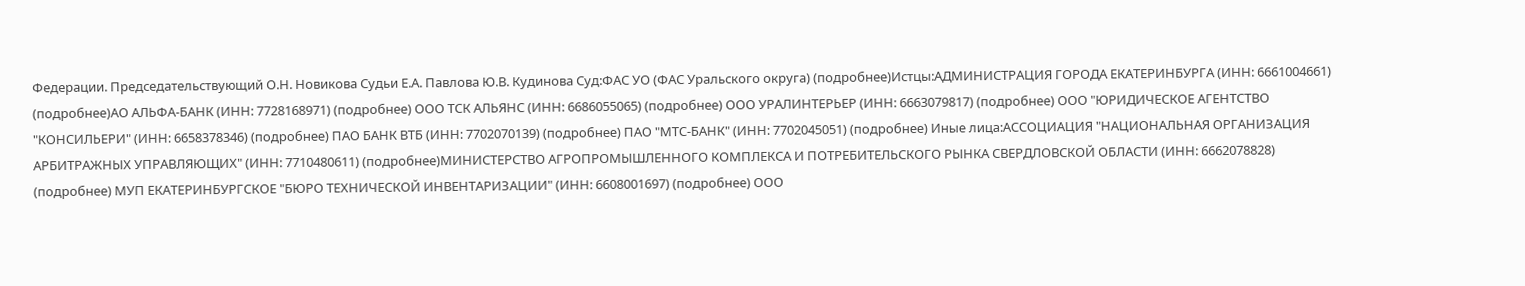Федерации. Председательствующий О.Н. Новикова Судьи Е.А. Павлова Ю.В. Кудинова Суд:ФАС УО (ФАС Уральского округа) (подробнее)Истцы:АДМИНИСТРАЦИЯ ГОРОДА ЕКАТЕРИНБУРГА (ИНН: 6661004661) (подробнее)АО АЛЬФА-БАНК (ИНН: 7728168971) (подробнее) ООО ТСК АЛЬЯНС (ИНН: 6686055065) (подробнее) ООО УРАЛИНТЕРЬЕР (ИНН: 6663079817) (подробнее) ООО "ЮРИДИЧЕСКОЕ АГЕНТСТВО "КОНСИЛЬЕРИ" (ИНН: 6658378346) (подробнее) ПАО БАНК ВТБ (ИНН: 7702070139) (подробнее) ПАО "МТС-БАНК" (ИНН: 7702045051) (подробнее) Иные лица:АССОЦИАЦИЯ "НАЦИОНАЛЬНАЯ ОРГАНИЗАЦИЯ АРБИТРАЖНЫХ УПРАВЛЯЮЩИХ" (ИНН: 7710480611) (подробнее)МИНИСТЕРСТВО АГРОПРОМЫШЛЕННОГО КОМПЛЕКСА И ПОТРЕБИТЕЛЬСКОГО РЫНКА СВЕРДЛОВСКОЙ ОБЛАСТИ (ИНН: 6662078828) (подробнее) МУП ЕКАТЕРИНБУРГСКОЕ "БЮРО ТЕХНИЧЕСКОЙ ИНВЕНТАРИЗАЦИИ" (ИНН: 6608001697) (подробнее) ООО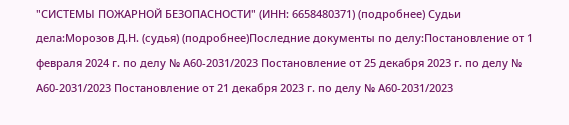"СИСТЕМЫ ПОЖАРНОЙ БЕЗОПАСНОСТИ" (ИНН: 6658480371) (подробнее) Судьи дела:Морозов Д.Н. (судья) (подробнее)Последние документы по делу:Постановление от 1 февраля 2024 г. по делу № А60-2031/2023 Постановление от 25 декабря 2023 г. по делу № А60-2031/2023 Постановление от 21 декабря 2023 г. по делу № А60-2031/2023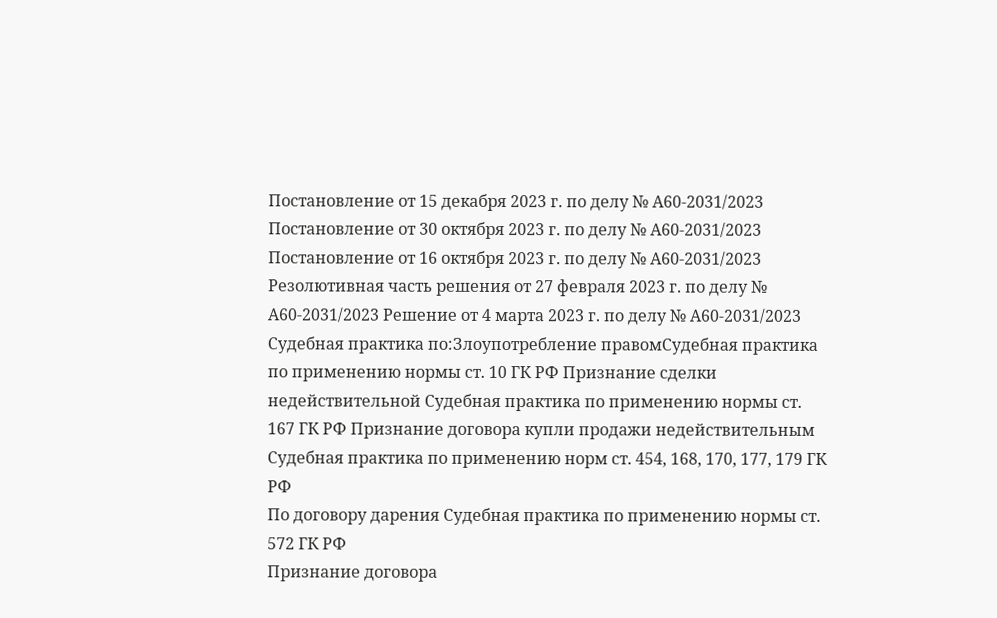Постановление от 15 декабря 2023 г. по делу № А60-2031/2023 Постановление от 30 октября 2023 г. по делу № А60-2031/2023 Постановление от 16 октября 2023 г. по делу № А60-2031/2023 Резолютивная часть решения от 27 февраля 2023 г. по делу № А60-2031/2023 Решение от 4 марта 2023 г. по делу № А60-2031/2023 Судебная практика по:Злоупотребление правомСудебная практика по применению нормы ст. 10 ГК РФ Признание сделки недействительной Судебная практика по применению нормы ст. 167 ГК РФ Признание договора купли продажи недействительным Судебная практика по применению норм ст. 454, 168, 170, 177, 179 ГК РФ
По договору дарения Судебная практика по применению нормы ст. 572 ГК РФ
Признание договора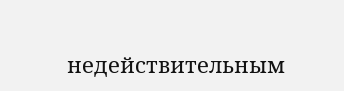недействительным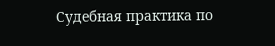Судебная практика по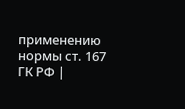применению нормы ст. 167 ГК РФ |